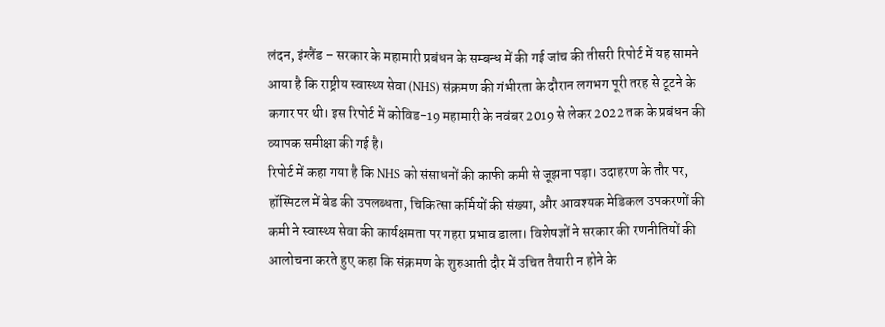लंदन, इंग्लैंड – सरकार के महामारी प्रबंधन के सम्बन्ध में की गई जांच की तीसरी रिपोर्ट में यह सामने आया है कि राष्ट्रीय स्वास्थ्य सेवा (NHS) संक्रमण की गंभीरता के दौरान लगभग पूरी तरह से टूटने के कगार पर थी। इस रिपोर्ट में कोविड-19 महामारी के नवंबर 2019 से लेकर 2022 तक के प्रबंधन की व्यापक समीक्षा की गई है।
रिपोर्ट में कहा गया है कि NHS को संसाधनों की काफी कमी से जूझना पड़ा। उदाहरण के तौर पर, हॉस्पिटल में बेड की उपलब्धता, चिकित्सा कर्मियों की संख्या, और आवश्यक मेडिकल उपकरणों की कमी ने स्वास्थ्य सेवा की कार्यक्षमता पर गहरा प्रभाव डाला। विशेषज्ञों ने सरकार की रणनीतियों की आलोचना करते हुए कहा कि संक्रमण के शुरुआती दौर में उचित तैयारी न होने के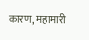कारण, महामारी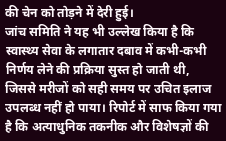की चेन को तोड़ने में देरी हुई।
जांच समिति ने यह भी उल्लेख किया है कि स्वास्थ्य सेवा के लगातार दबाव में कभी-कभी निर्णय लेने की प्रक्रिया सुस्त हो जाती थी, जिससे मरीजों को सही समय पर उचित इलाज उपलब्ध नहीं हो पाया। रिपोर्ट में साफ किया गया है कि अत्याधुनिक तकनीक और विशेषज्ञों की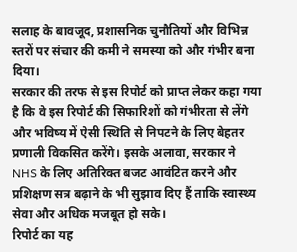सलाह के बावजूद, प्रशासनिक चुनौतियों और विभिन्न स्तरों पर संचार की कमी ने समस्या को और गंभीर बना दिया।
सरकार की तरफ से इस रिपोर्ट को प्राप्त लेकर कहा गया है कि वे इस रिपोर्ट की सिफारिशों को गंभीरता से लेंगे और भविष्य में ऐसी स्थिति से निपटने के लिए बेहतर प्रणाली विकसित करेंगे। इसके अलावा, सरकार ने NHS के लिए अतिरिक्त बजट आवंटित करने और प्रशिक्षण सत्र बढ़ाने के भी सुझाव दिए हैं ताकि स्वास्थ्य सेवा और अधिक मजबूत हो सके।
रिपोर्ट का यह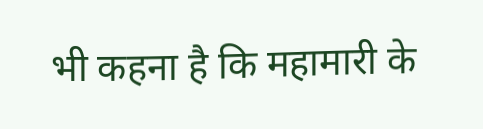भी कहना है कि महामारी के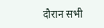दौरान सभी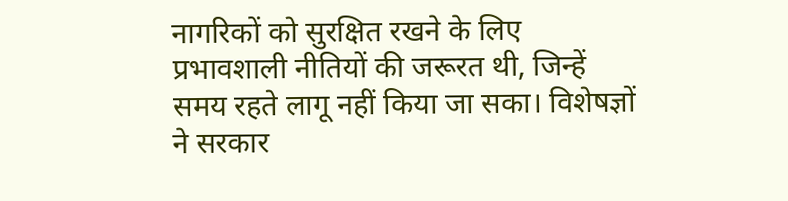नागरिकों को सुरक्षित रखने के लिए प्रभावशाली नीतियों की जरूरत थी, जिन्हें समय रहते लागू नहीं किया जा सका। विशेषज्ञों ने सरकार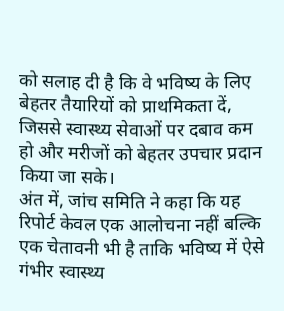को सलाह दी है कि वे भविष्य के लिए बेहतर तैयारियों को प्राथमिकता दें, जिससे स्वास्थ्य सेवाओं पर दबाव कम हो और मरीजों को बेहतर उपचार प्रदान किया जा सके।
अंत में, जांच समिति ने कहा कि यह रिपोर्ट केवल एक आलोचना नहीं बल्कि एक चेतावनी भी है ताकि भविष्य में ऐसे गंभीर स्वास्थ्य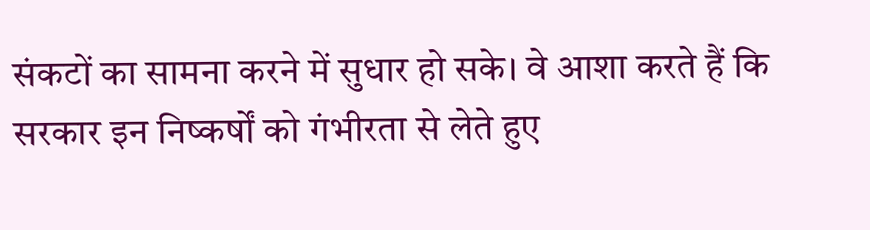संकटों का सामना करने में सुधार हो सके। वे आशा करते हैं कि सरकार इन निष्कर्षों को गंभीरता से लेते हुए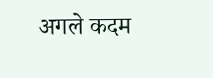अगले कदम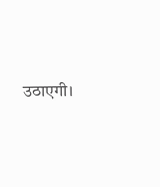उठाएगी।